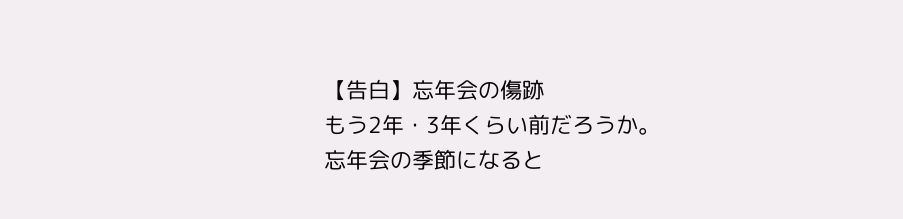【告白】忘年会の傷跡
もう2年・3年くらい前だろうか。
忘年会の季節になると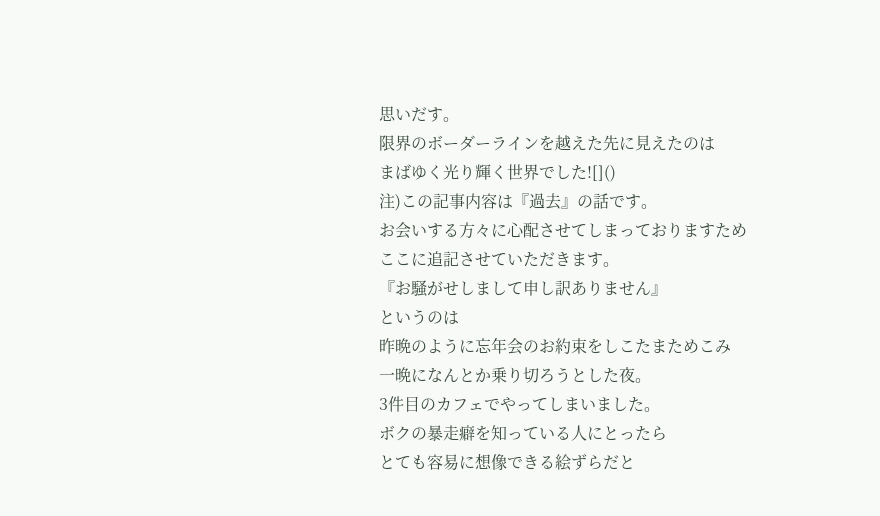思いだす。
限界のボーダーラインを越えた先に見えたのは
まばゆく光り輝く世界でした![]()
注)この記事内容は『過去』の話です。
お会いする方々に心配させてしまっておりますため
ここに追記させていただきます。
『お騒がせしまして申し訳ありません』
というのは
昨晩のように忘年会のお約束をしこたまためこみ
一晩になんとか乗り切ろうとした夜。
3件目のカフェでやってしまいました。
ボクの暴走癖を知っている人にとったら
とても容易に想像できる絵ずらだと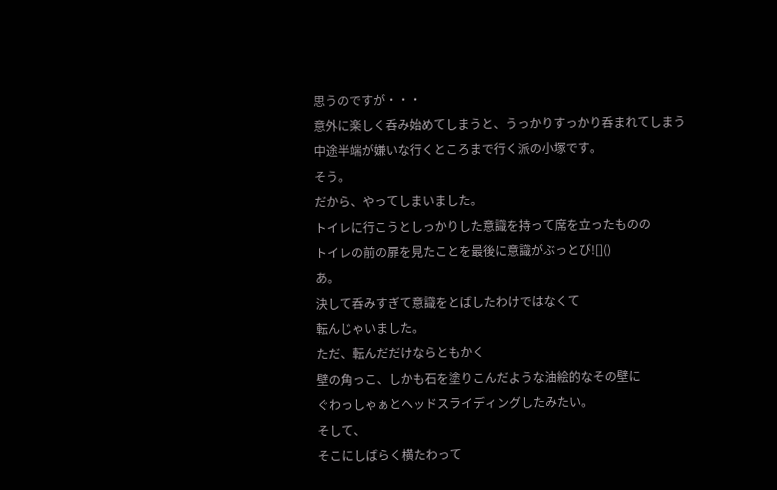思うのですが・・・
意外に楽しく呑み始めてしまうと、うっかりすっかり呑まれてしまう
中途半端が嫌いな行くところまで行く派の小塚です。
そう。
だから、やってしまいました。
トイレに行こうとしっかりした意識を持って席を立ったものの
トイレの前の扉を見たことを最後に意識がぶっとび![]()
あ。
決して呑みすぎて意識をとばしたわけではなくて
転んじゃいました。
ただ、転んだだけならともかく
壁の角っこ、しかも石を塗りこんだような油絵的なその壁に
ぐわっしゃぁとヘッドスライディングしたみたい。
そして、
そこにしばらく横たわって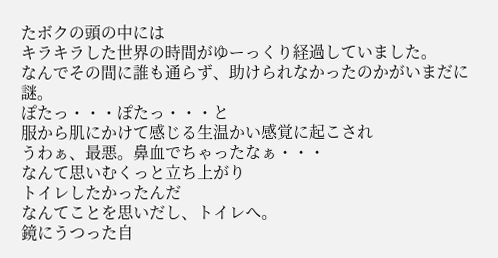たボクの頭の中には
キラキラした世界の時間がゆーっくり経過していました。
なんでその間に誰も通らず、助けられなかったのかがいまだに謎。
ぽたっ・・・ぽたっ・・・と
服から肌にかけて感じる生温かい感覚に起こされ
うわぁ、最悪。鼻血でちゃったなぁ・・・
なんて思いむくっと立ち上がり
トイレしたかったんだ
なんてことを思いだし、トイレへ。
鏡にうつった自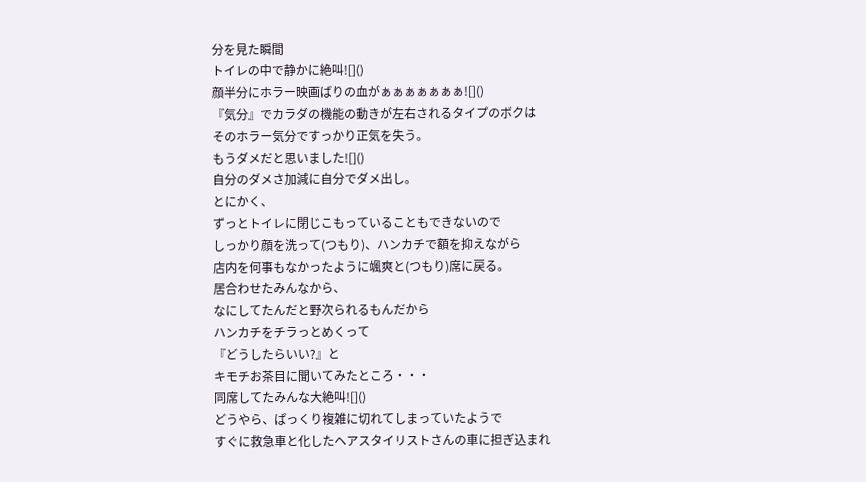分を見た瞬間
トイレの中で静かに絶叫![]()
顔半分にホラー映画ばりの血がぁぁぁぁぁぁぁ![]()
『気分』でカラダの機能の動きが左右されるタイプのボクは
そのホラー気分ですっかり正気を失う。
もうダメだと思いました![]()
自分のダメさ加減に自分でダメ出し。
とにかく、
ずっとトイレに閉じこもっていることもできないので
しっかり顔を洗って(つもり)、ハンカチで額を抑えながら
店内を何事もなかったように颯爽と(つもり)席に戻る。
居合わせたみんなから、
なにしてたんだと野次られるもんだから
ハンカチをチラっとめくって
『どうしたらいい?』と
キモチお茶目に聞いてみたところ・・・
同席してたみんな大絶叫![]()
どうやら、ぱっくり複雑に切れてしまっていたようで
すぐに救急車と化したヘアスタイリストさんの車に担ぎ込まれ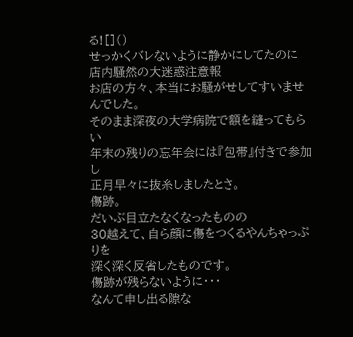る![]()
せっかくバレないように静かにしてたのに
店内騒然の大迷惑注意報
お店の方々、本当にお騒がせしてすいませんでした。
そのまま深夜の大学病院で額を縫ってもらい
年末の残りの忘年会には『包帯』付きで参加し
正月早々に抜糸しましたとさ。
傷跡。
だいぶ目立たなくなったものの
30越えて、自ら顔に傷をつくるやんちゃっぷりを
深く深く反省したものです。
傷跡が残らないように・・・
なんて申し出る隙な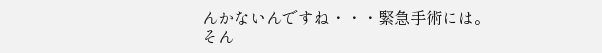んかないんですね・・・緊急手術には。
そん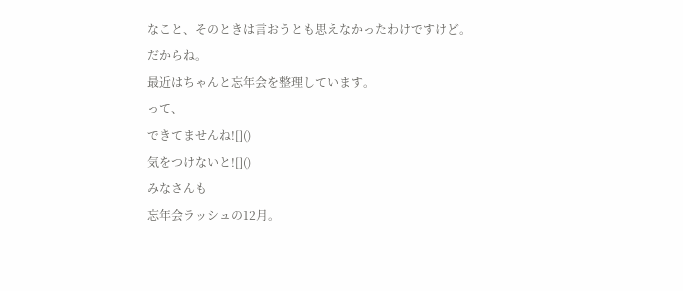なこと、そのときは言おうとも思えなかったわけですけど。
だからね。
最近はちゃんと忘年会を整理しています。
って、
できてませんね![]()
気をつけないと![]()
みなさんも
忘年会ラッシュの12月。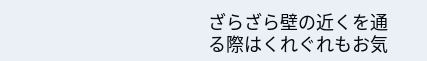ざらざら壁の近くを通る際はくれぐれもお気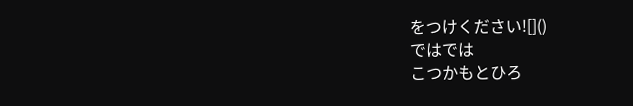をつけください![]()
ではでは
こつかもとひろ